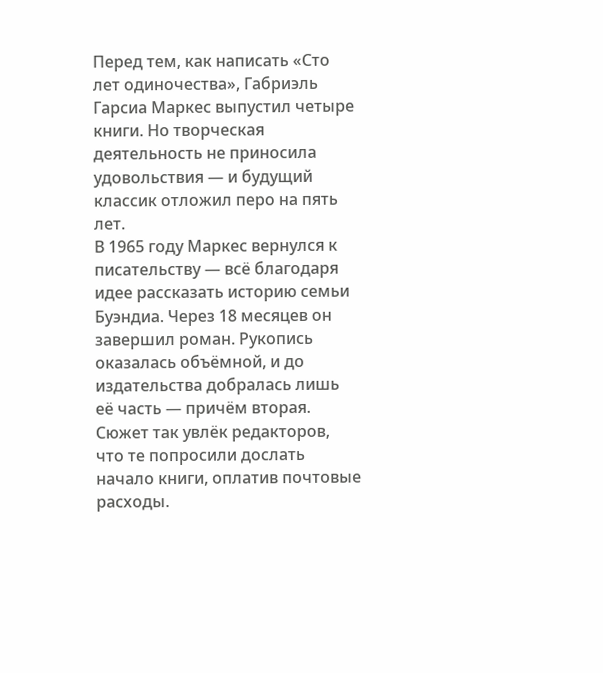Перед тем, как написать «Сто лет одиночества», Габриэль Гарсиа Маркес выпустил четыре книги. Но творческая деятельность не приносила удовольствия — и будущий классик отложил перо на пять лет.
В 1965 году Маркес вернулся к писательству — всё благодаря идее рассказать историю семьи Буэндиа. Через 18 месяцев он завершил роман. Рукопись оказалась объёмной, и до издательства добралась лишь её часть — причём вторая. Сюжет так увлёк редакторов, что те попросили дослать начало книги, оплатив почтовые расходы.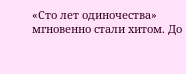«Сто лет одиночества» мгновенно стали хитом. До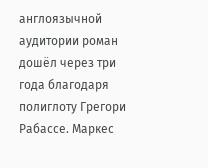англоязычной аудитории роман дошёл через три года благодаря полиглоту Грегори Рабассе. Маркес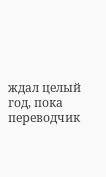ждал целый год, пока переводчик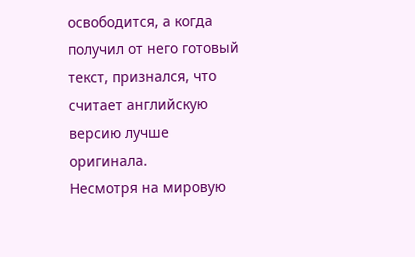освободится, а когда получил от него готовый текст, признался, что считает английскую версию лучше оригинала.
Несмотря на мировую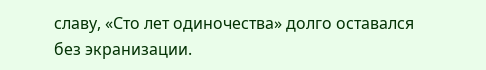славу, «Сто лет одиночества» долго оставался без экранизации.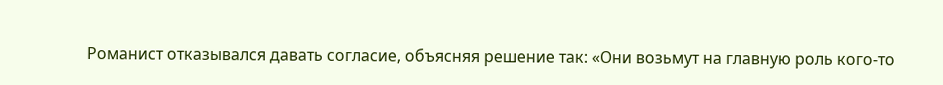Романист отказывался давать согласие, объясняя решение так: «Они возьмут на главную роль кого-то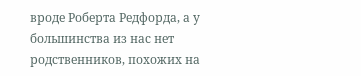вроде Роберта Редфорда, а у большинства из нас нет родственников, похожих на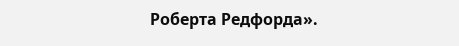Роберта Редфорда».